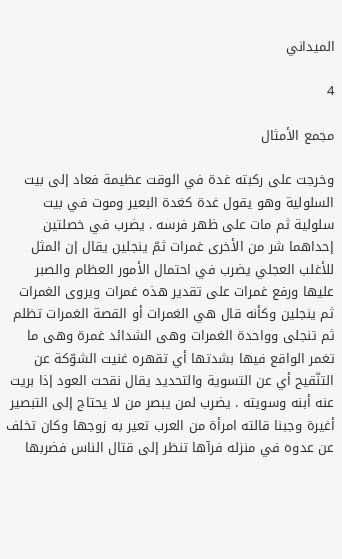الميداني

4

مجمع الأمثال

وخرجت على ركبته غدة في الوقت عظيمة فعاد إلى بيت السلولية وهو يقول غدة كغدة البعير وموت في بيت سلولية ثم مات على ظهر فرسه . يضرب في خصلتين إحداهما شر من الأخرى غمرات ثمّ ينجلين يقال إن المثل للأغلب العجلي يضرب في احتمال الأمور العظام والصبر عليها ورفع غمرات على تقدير هذه غمرات ويروى الغمرات ثم ينجلين وكأنه قال هي الغمرات أو القصة الغمرات تظلم ثم تنجلى وواحدة الغمرات وهى الشدائد غمرة وهى ما تغمر الواقع فيها بشدتها أي تقهره غنيت الشوّكة عن التنّقيح أي عن التسوية والتحديد يقال نقحت العود إذا بريت عنه أبنه وسويته . يضرب لمن يبصر من لا يحتاج إلى التبصير أغيرة وجبنا قالته امرأة من العرب تعير به زوجها وكان تخلف عن عدوه في منزله فرآها تنظر إلى قتال الناس فضربها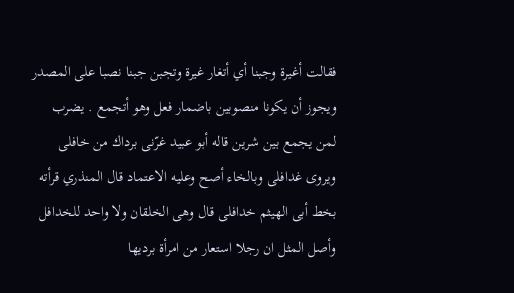فقالت أغيرة وجبنا أي أتغار غيرة وتجبن جبنا نصبا على المصدر ويجوز أن يكونا منصوبين باضمار فعل وهو أتجمع . يضرب لمن يجمع بين شرين قاله أبو عبيد غرّنى برداك من خافلى ويروى غدافلى وبالخاء أصح وعليه الاعتماد قال المنذري قرأته بخط أبى الهيثم خدافلى قال وهى الخلقان ولا واحد للخدافل وأصل المثل ان رجلا استعار من امرأة برديها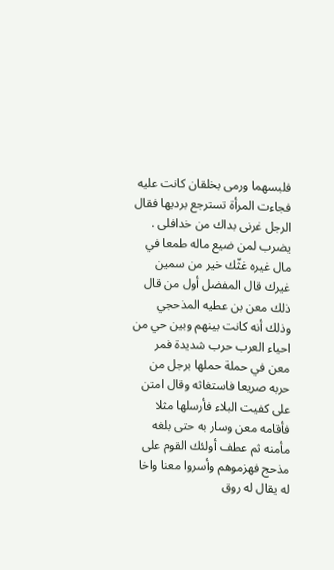فلبسهما ورمى بخلقان كانت عليه فجاءت المرأة تسترجع برديها فقال الرجل غرنى بداك من خدافلى . يضرب لمن ضيع ماله طمعا في مال غيره غثّك خير من سمين غيرك قال المفضل أول من قال ذلك معن بن عطيه المذحجي وذلك أنه كانت بينهم وبين حي من احياء العرب حرب شديدة فمر معن في حملة حملها برجل من حربه صريعا فاستغاثه وقال امتن على كفيت البلاء فأرسلها مثلا فأقامه معن وسار به حتى بلغه مأمنه ثم عطف أولئك القوم على مذحج فهزموهم وأسروا معنا واخا له يقال له روق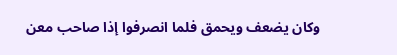وكان يضعف ويحمق فلما انصرفوا إذا صاحب معن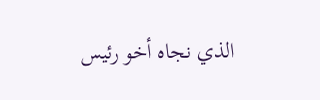الذي نجاه أخو رئيس